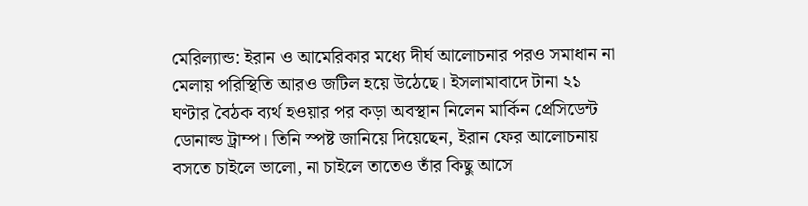মেরিল্যান্ড: ইরান ও আমেরিকার মধ্যে দীর্ঘ আলোচনার পরও সমাধান না মেলায় পরিস্থিতি আরও জটিল হয়ে উঠেছে। ইসলামাবাদে টানা ২১ ঘণ্টার বৈঠক ব্যর্থ হওয়ার পর কড়া অবস্থান নিলেন মার্কিন প্রেসিডেন্ট ডোনাল্ড ট্রাম্প। তিনি স্পষ্ট জানিয়ে দিয়েছেন, ইরান ফের আলোচনায় বসতে চাইলে ভালো, না চাইলে তাতেও তাঁর কিছু আসে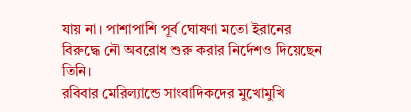যায় না। পাশাপাশি পূর্ব ঘোষণা মতো ইরানের বিরুদ্ধে নৌ অবরোধ শুরু করার নির্দেশও দিয়েছেন তিনি।
রবিবার মেরিল্যান্ডে সাংবাদিকদের মুখোমুখি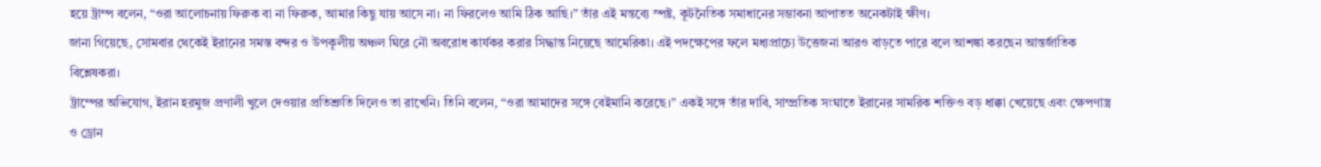হয়ে ট্রাম্প বলেন, “ওরা আলোচনায় ফিরুক বা না ফিরুক, আমার কিছু যায় আসে না। না ফিরলেও আমি ঠিক আছি।” তাঁর এই মন্তব্যে স্পষ্ট, কূটনৈতিক সমাধানের সম্ভাবনা আপাতত অনেকটাই ক্ষীণ।
জানা গিয়েছে, সোমবার থেকেই ইরানের সমস্ত বন্দর ও উপকূলীয় অঞ্চল ঘিরে নৌ অবরোধ কার্যকর করার সিদ্ধান্ত নিয়েছে আমেরিকা। এই পদক্ষেপের ফলে মধ্যপ্রাচ্যে উত্তেজনা আরও বাড়তে পারে বলে আশঙ্কা করছেন আন্তর্জাতিক বিশ্লেষকরা।
ট্রাম্পের অভিযোগ, ইরান হরমুজ প্রণালী খুলে দেওয়ার প্রতিশ্রুতি দিলেও তা রাখেনি। তিনি বলেন, “ওরা আমাদের সঙ্গে বেইমানি করেছে।” একই সঙ্গে তাঁর দাবি, সাম্প্রতিক সংঘাতে ইরানের সামরিক শক্তিও বড় ধাক্কা খেয়েছে এবং ক্ষেপণাস্ত্র ও ড্রোন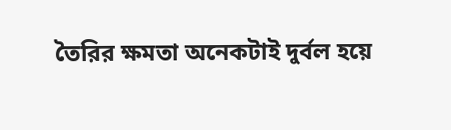তৈরির ক্ষমতা অনেকটাই দুর্বল হয়ে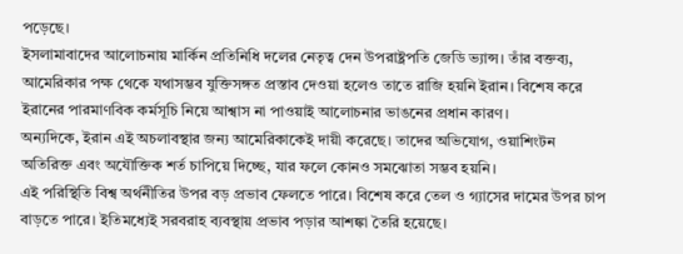পড়েছে।
ইসলামাবাদের আলোচনায় মার্কিন প্রতিনিধি দলের নেতৃত্ব দেন উপরাষ্ট্রপতি জেডি ভ্যান্স। তাঁর বক্তব্য, আমেরিকার পক্ষ থেকে যথাসম্ভব যুক্তিসঙ্গত প্রস্তাব দেওয়া হলেও তাতে রাজি হয়নি ইরান। বিশেষ করে ইরানের পারমাণবিক কর্মসূচি নিয়ে আশ্বাস না পাওয়াই আলোচনার ভাঙনের প্রধান কারণ।
অন্যদিকে, ইরান এই অচলাবস্থার জন্য আমেরিকাকেই দায়ী করেছে। তাদের অভিযোগ, ওয়াশিংটন অতিরিক্ত এবং অযৌক্তিক শর্ত চাপিয়ে দিচ্ছে, যার ফলে কোনও সমঝোতা সম্ভব হয়নি।
এই পরিস্থিতি বিশ্ব অর্থনীতির উপর বড় প্রভাব ফেলতে পারে। বিশেষ করে তেল ও গ্যাসের দামের উপর চাপ বাড়তে পারে। ইতিমধ্যেই সরবরাহ ব্যবস্থায় প্রভাব পড়ার আশঙ্কা তৈরি হয়েছে।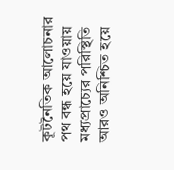কূটনৈতিক আলোচনার পথ বন্ধ হয়ে যাওয়ায় মধ্যপ্রাচ্যের পরিস্থিতি আরও অনিশ্চিত হয়ে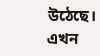উঠেছে। এখন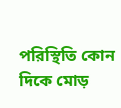পরিস্থিতি কোন দিকে মোড়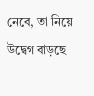নেবে, তা নিয়ে উদ্বেগ বাড়ছে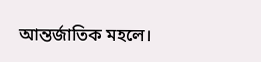আন্তর্জাতিক মহলে।